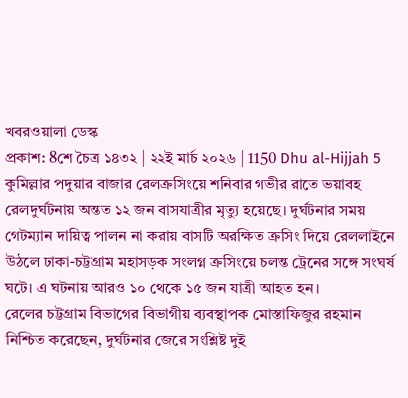খবরওয়ালা ডেস্ক
প্রকাশ: 8শে চৈত্র ১৪৩২ | ২২ই মার্চ ২০২৬ | 1150 Dhu al-Hijjah 5
কুমিল্লার পদুয়ার বাজার রেলক্রসিংয়ে শনিবার গভীর রাতে ভয়াবহ রেলদুর্ঘটনায় অন্তত ১২ জন বাসযাত্রীর মৃত্যু হয়েছে। দুর্ঘটনার সময় গেটম্যান দায়িত্ব পালন না করায় বাসটি অরক্ষিত ক্রসিং দিয়ে রেললাইনে উঠলে ঢাকা-চট্টগ্রাম মহাসড়ক সংলগ্ন ক্রসিংয়ে চলন্ত ট্রেনের সঙ্গে সংঘর্ষ ঘটে। এ ঘটনায় আরও ১০ থেকে ১৫ জন যাত্রী আহত হন।
রেলের চট্টগ্রাম বিভাগের বিভাগীয় ব্যবস্থাপক মোস্তাফিজুর রহমান নিশ্চিত করেছেন, দুর্ঘটনার জেরে সংশ্লিষ্ট দুই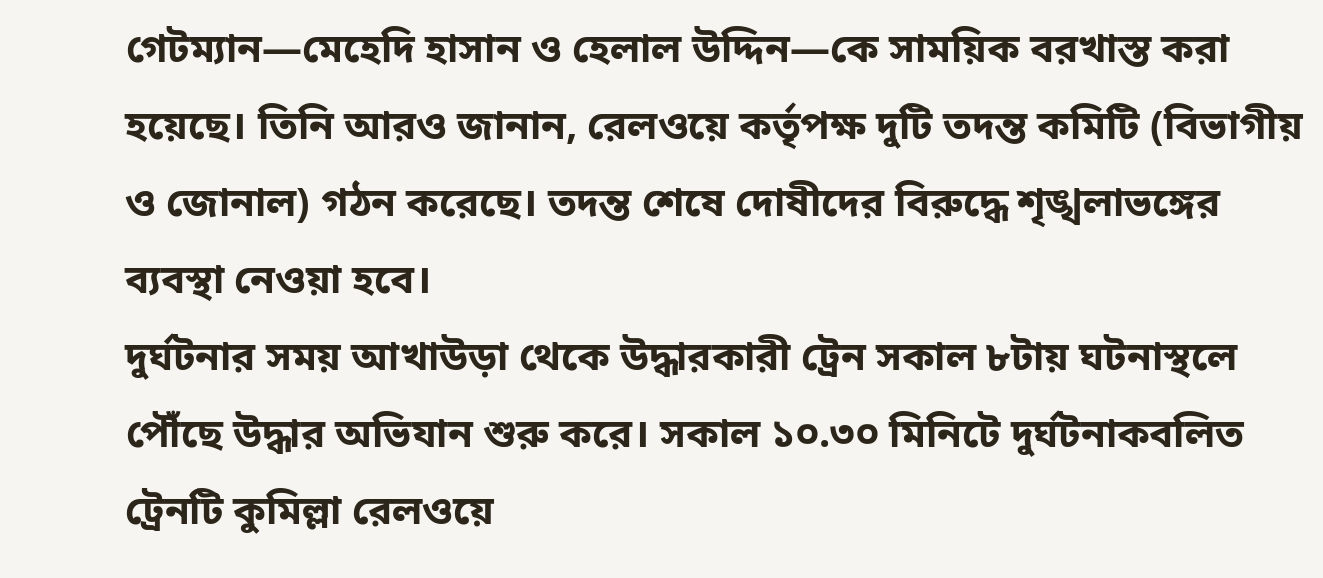গেটম্যান—মেহেদি হাসান ও হেলাল উদ্দিন—কে সাময়িক বরখাস্ত করা হয়েছে। তিনি আরও জানান, রেলওয়ে কর্তৃপক্ষ দুটি তদন্ত কমিটি (বিভাগীয় ও জোনাল) গঠন করেছে। তদন্ত শেষে দোষীদের বিরুদ্ধে শৃঙ্খলাভঙ্গের ব্যবস্থা নেওয়া হবে।
দুর্ঘটনার সময় আখাউড়া থেকে উদ্ধারকারী ট্রেন সকাল ৮টায় ঘটনাস্থলে পৌঁছে উদ্ধার অভিযান শুরু করে। সকাল ১০.৩০ মিনিটে দুর্ঘটনাকবলিত ট্রেনটি কুমিল্লা রেলওয়ে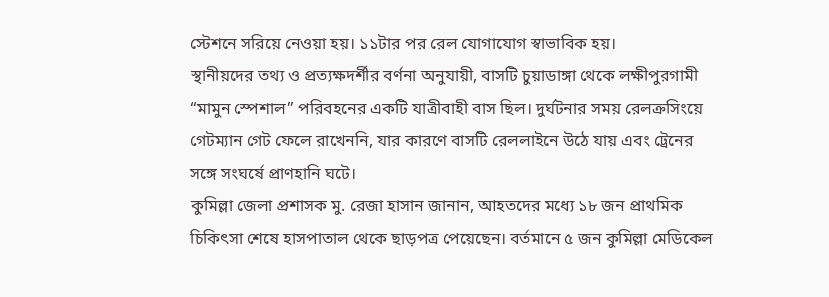স্টেশনে সরিয়ে নেওয়া হয়। ১১টার পর রেল যোগাযোগ স্বাভাবিক হয়।
স্থানীয়দের তথ্য ও প্রত্যক্ষদর্শীর বর্ণনা অনুযায়ী, বাসটি চুয়াডাঙ্গা থেকে লক্ষীপুরগামী “মামুন স্পেশাল” পরিবহনের একটি যাত্রীবাহী বাস ছিল। দুর্ঘটনার সময় রেলক্রসিংয়ে গেটম্যান গেট ফেলে রাখেননি, যার কারণে বাসটি রেললাইনে উঠে যায় এবং ট্রেনের সঙ্গে সংঘর্ষে প্রাণহানি ঘটে।
কুমিল্লা জেলা প্রশাসক মু. রেজা হাসান জানান, আহতদের মধ্যে ১৮ জন প্রাথমিক চিকিৎসা শেষে হাসপাতাল থেকে ছাড়পত্র পেয়েছেন। বর্তমানে ৫ জন কুমিল্লা মেডিকেল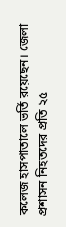কলেজ হাসপাতালে ভর্তি রয়েছেন। জেলা প্রশাসন নিহতদের প্রতি ২৫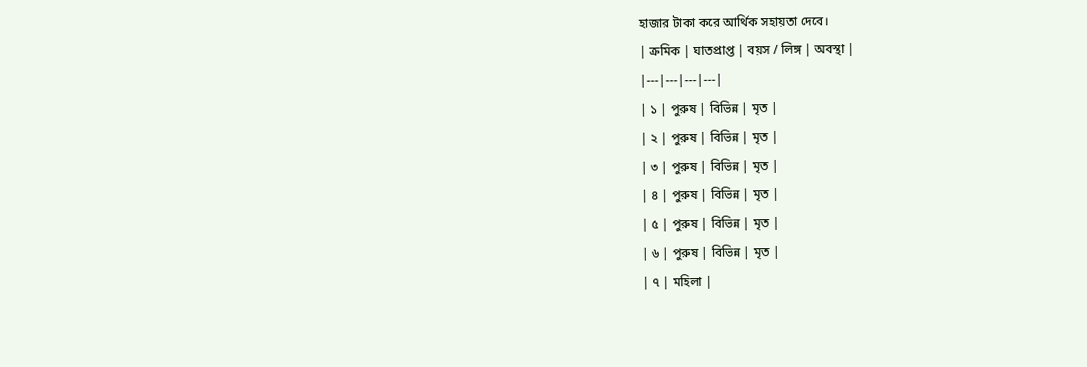হাজার টাকা করে আর্থিক সহায়তা দেবে।
| ক্রমিক | ঘাতপ্রাপ্ত | বয়স / লিঙ্গ | অবস্থা |
|---|---|---|---|
| ১ | পুরুষ | বিভিন্ন | মৃত |
| ২ | পুরুষ | বিভিন্ন | মৃত |
| ৩ | পুরুষ | বিভিন্ন | মৃত |
| ৪ | পুরুষ | বিভিন্ন | মৃত |
| ৫ | পুরুষ | বিভিন্ন | মৃত |
| ৬ | পুরুষ | বিভিন্ন | মৃত |
| ৭ | মহিলা |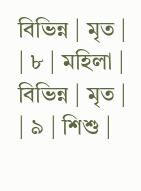বিভিন্ন | মৃত |
| ৮ | মহিলা | বিভিন্ন | মৃত |
| ৯ | শিশু |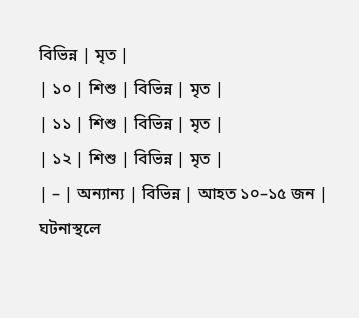বিভিন্ন | মৃত |
| ১০ | শিশু | বিভিন্ন | মৃত |
| ১১ | শিশু | বিভিন্ন | মৃত |
| ১২ | শিশু | বিভিন্ন | মৃত |
| – | অন্যান্য | বিভিন্ন | আহত ১০–১৫ জন |
ঘটনাস্থলে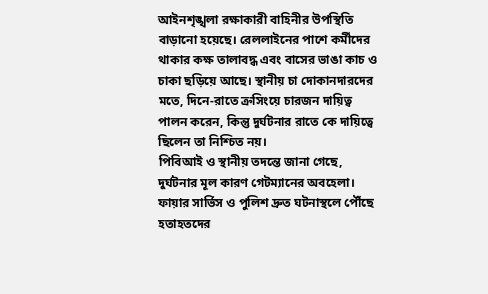আইনশৃঙ্খলা রক্ষাকারী বাহিনীর উপস্থিতি বাড়ানো হয়েছে। রেললাইনের পাশে কর্মীদের থাকার কক্ষ তালাবদ্ধ এবং বাসের ভাঙা কাচ ও চাকা ছড়িয়ে আছে। স্থানীয় চা দোকানদারদের মতে, দিনে-রাতে ক্রসিংয়ে চারজন দায়িত্ব পালন করেন, কিন্তু দুর্ঘটনার রাতে কে দায়িত্বে ছিলেন তা নিশ্চিত নয়।
পিবিআই ও স্থানীয় তদন্তে জানা গেছে, দুর্ঘটনার মূল কারণ গেটম্যানের অবহেলা। ফায়ার সার্ভিস ও পুলিশ দ্রুত ঘটনাস্থলে পৌঁছে হতাহতদের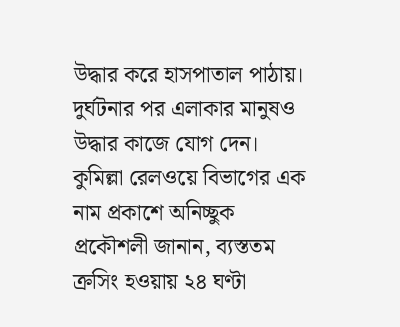উদ্ধার করে হাসপাতাল পাঠায়। দুর্ঘটনার পর এলাকার মানুষও উদ্ধার কাজে যোগ দেন।
কুমিল্লা রেলওয়ে বিভাগের এক নাম প্রকাশে অনিচ্ছুক প্রকৌশলী জানান, ব্যস্ততম ক্রসিং হওয়ায় ২৪ ঘণ্টা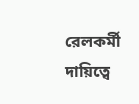রেলকর্মী দায়িত্বে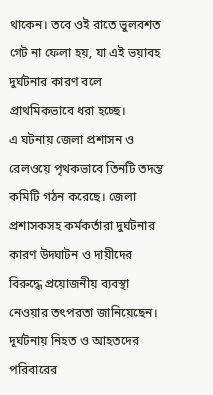থাকেন। তবে ওই রাতে ভুলবশত গেট না ফেলা হয়, যা এই ভয়াবহ দুর্ঘটনার কারণ বলে প্রাথমিকভাবে ধরা হচ্ছে।
এ ঘটনায় জেলা প্রশাসন ও রেলওয়ে পৃথকভাবে তিনটি তদন্ত কমিটি গঠন করেছে। জেলা প্রশাসকসহ কর্মকর্তারা দুর্ঘটনার কারণ উদ্ঘাটন ও দায়ীদের বিরুদ্ধে প্রয়োজনীয় ব্যবস্থা নেওয়ার তৎপরতা জানিয়েছেন।
দূর্ঘটনায় নিহত ও আহতদের পরিবারের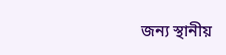জন্য স্থানীয়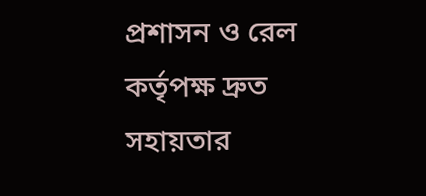প্রশাসন ও রেল কর্তৃপক্ষ দ্রুত সহায়তার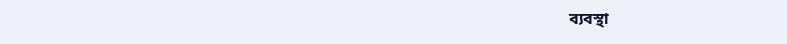ব্যবস্থা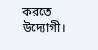করতে উদ্যোগী।